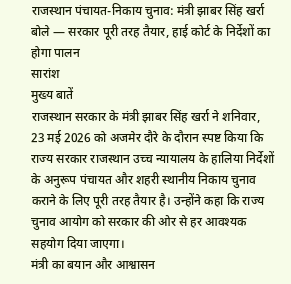राजस्थान पंचायत-निकाय चुनाव: मंत्री झाबर सिंह खर्रा बोले — सरकार पूरी तरह तैयार, हाई कोर्ट के निर्देशों का होगा पालन
सारांश
मुख्य बातें
राजस्थान सरकार के मंत्री झाबर सिंह खर्रा ने शनिवार, 23 मई 2026 को अजमेर दौरे के दौरान स्पष्ट किया कि राज्य सरकार राजस्थान उच्च न्यायालय के हालिया निर्देशों के अनुरूप पंचायत और शहरी स्थानीय निकाय चुनाव कराने के लिए पूरी तरह तैयार है। उन्होंने कहा कि राज्य चुनाव आयोग को सरकार की ओर से हर आवश्यक सहयोग दिया जाएगा।
मंत्री का बयान और आश्वासन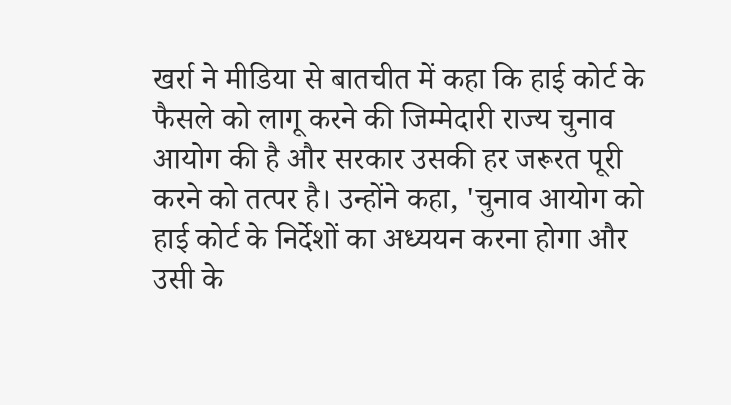खर्रा ने मीडिया से बातचीत में कहा कि हाई कोर्ट के फैसले को लागू करने की जिम्मेदारी राज्य चुनाव आयोग की है और सरकार उसकी हर जरूरत पूरी करने को तत्पर है। उन्होंने कहा, 'चुनाव आयोग को हाई कोर्ट के निर्देशों का अध्ययन करना होगा और उसी के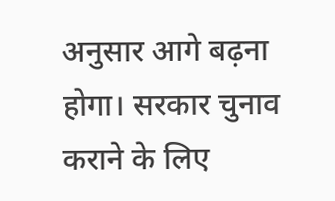अनुसार आगे बढ़ना होगा। सरकार चुनाव कराने के लिए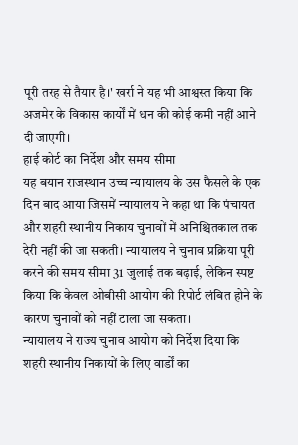पूरी तरह से तैयार है।' खर्रा ने यह भी आश्वस्त किया कि अजमेर के विकास कार्यों में धन की कोई कमी नहीं आने दी जाएगी।
हाई कोर्ट का निर्देश और समय सीमा
यह बयान राजस्थान उच्च न्यायालय के उस फैसले के एक दिन बाद आया जिसमें न्यायालय ने कहा था कि पंचायत और शहरी स्थानीय निकाय चुनावों में अनिश्चितकाल तक देरी नहीं की जा सकती। न्यायालय ने चुनाव प्रक्रिया पूरी करने की समय सीमा 31 जुलाई तक बढ़ाई, लेकिन स्पष्ट किया कि केवल ओबीसी आयोग की रिपोर्ट लंबित होने के कारण चुनावों को नहीं टाला जा सकता।
न्यायालय ने राज्य चुनाव आयोग को निर्देश दिया कि शहरी स्थानीय निकायों के लिए वार्डों का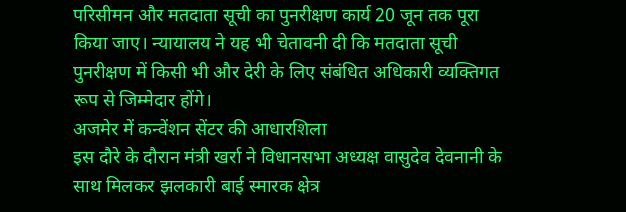परिसीमन और मतदाता सूची का पुनरीक्षण कार्य 20 जून तक पूरा किया जाए। न्यायालय ने यह भी चेतावनी दी कि मतदाता सूची पुनरीक्षण में किसी भी और देरी के लिए संबंधित अधिकारी व्यक्तिगत रूप से जिम्मेदार होंगे।
अजमेर में कन्वेंशन सेंटर की आधारशिला
इस दौरे के दौरान मंत्री खर्रा ने विधानसभा अध्यक्ष वासुदेव देवनानी के साथ मिलकर झलकारी बाई स्मारक क्षेत्र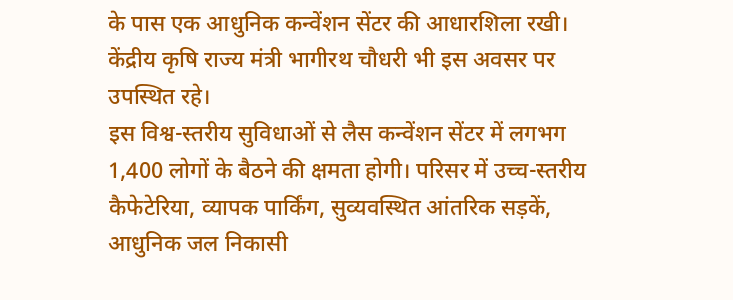के पास एक आधुनिक कन्वेंशन सेंटर की आधारशिला रखी। केंद्रीय कृषि राज्य मंत्री भागीरथ चौधरी भी इस अवसर पर उपस्थित रहे।
इस विश्व-स्तरीय सुविधाओं से लैस कन्वेंशन सेंटर में लगभग 1,400 लोगों के बैठने की क्षमता होगी। परिसर में उच्च-स्तरीय कैफेटेरिया, व्यापक पार्किंग, सुव्यवस्थित आंतरिक सड़कें, आधुनिक जल निकासी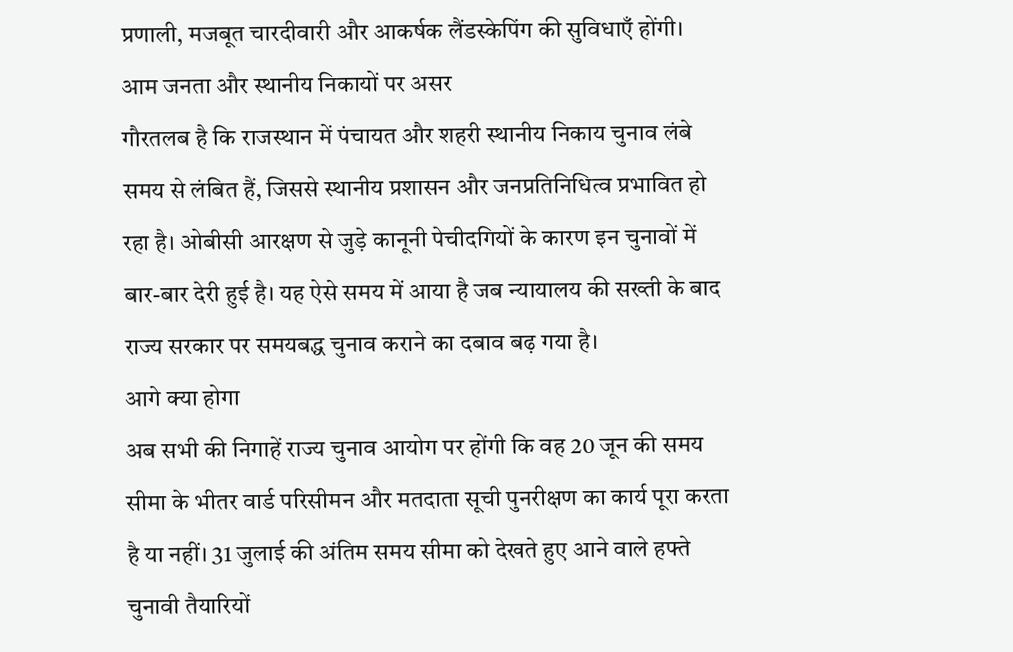प्रणाली, मजबूत चारदीवारी और आकर्षक लैंडस्केपिंग की सुविधाएँ होंगी।
आम जनता और स्थानीय निकायों पर असर
गौरतलब है कि राजस्थान में पंचायत और शहरी स्थानीय निकाय चुनाव लंबे समय से लंबित हैं, जिससे स्थानीय प्रशासन और जनप्रतिनिधित्व प्रभावित हो रहा है। ओबीसी आरक्षण से जुड़े कानूनी पेचीदगियों के कारण इन चुनावों में बार-बार देरी हुई है। यह ऐसे समय में आया है जब न्यायालय की सख्ती के बाद राज्य सरकार पर समयबद्ध चुनाव कराने का दबाव बढ़ गया है।
आगे क्या होगा
अब सभी की निगाहें राज्य चुनाव आयोग पर होंगी कि वह 20 जून की समय सीमा के भीतर वार्ड परिसीमन और मतदाता सूची पुनरीक्षण का कार्य पूरा करता है या नहीं। 31 जुलाई की अंतिम समय सीमा को देखते हुए आने वाले हफ्ते चुनावी तैयारियों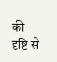की दृष्टि से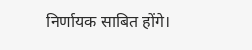निर्णायक साबित होंगे।